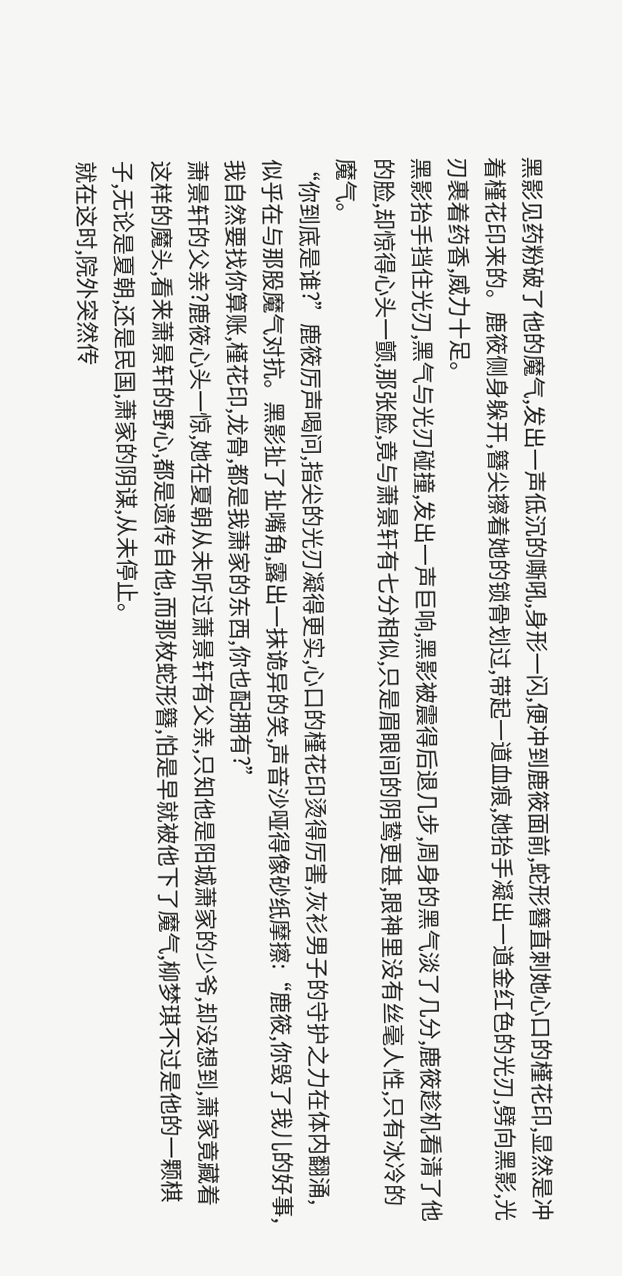黑影见药粉破了他的魔气,发出一声低沉的嘶吼,身形一闪,便冲到鹿筱面前,蛇形簪直刺她心口的槿花印,显然是冲着槿花印来的。鹿筱侧身躲开,簪尖擦着她的锁骨划过,带起一道血痕,她抬手凝出一道金红色的光刃,劈向黑影,光刃裹着药香,威力十足。
黑影抬手挡住光刃,黑气与光刃碰撞,发出一声巨响,黑影被震得后退几步,周身的黑气淡了几分,鹿筱趁机看清了他的脸,却惊得心头一颤,那张脸,竟与萧景轩有七分相似,只是眉眼间的阴鸷更甚,眼神里没有丝毫人性,只有冰冷的魔气。
“你到底是谁?”鹿筱厉声喝问,指尖的光刃凝得更实,心口的槿花印烫得厉害,灰衫男子的守护之力在体内翻涌,似乎在与那股魔气对抗。黑影扯了扯嘴角,露出一抹诡异的笑,声音沙哑得像砂纸摩擦:“鹿筱,你毁了我儿的好事,我自然要找你算账,槿花印,龙骨,都是我萧家的东西,你也配拥有?”
萧景轩的父亲?鹿筱心头一惊,她在夏朝从未听过萧景轩有父亲,只知他是阳城萧家的少爷,却没想到,萧家竟藏着这样的魔头,看来萧景轩的野心,都是遗传自他,而那枚蛇形簪,怕是早就被他下了魔气,柳梦琪不过是他的一颗棋子,无论是夏朝,还是民国,萧家的阴谋,从未停止。
就在这时,院外突然传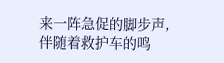来一阵急促的脚步声,伴随着救护车的鸣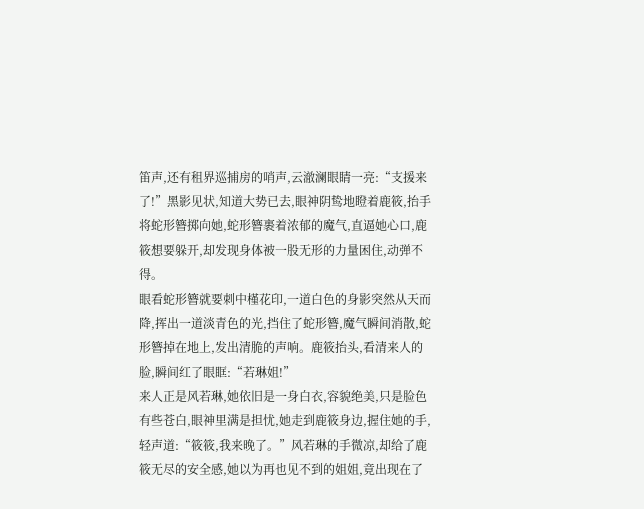笛声,还有租界巡捕房的哨声,云澈澜眼睛一亮:“支援来了!”黑影见状,知道大势已去,眼神阴鸷地瞪着鹿筱,抬手将蛇形簪掷向她,蛇形簪裹着浓郁的魔气,直逼她心口,鹿筱想要躲开,却发现身体被一股无形的力量困住,动弹不得。
眼看蛇形簪就要刺中槿花印,一道白色的身影突然从天而降,挥出一道淡青色的光,挡住了蛇形簪,魔气瞬间消散,蛇形簪掉在地上,发出清脆的声响。鹿筱抬头,看清来人的脸,瞬间红了眼眶:“若琳姐!”
来人正是风若琳,她依旧是一身白衣,容貌绝美,只是脸色有些苍白,眼神里满是担忧,她走到鹿筱身边,握住她的手,轻声道:“筱筱,我来晚了。”风若琳的手微凉,却给了鹿筱无尽的安全感,她以为再也见不到的姐姐,竟出现在了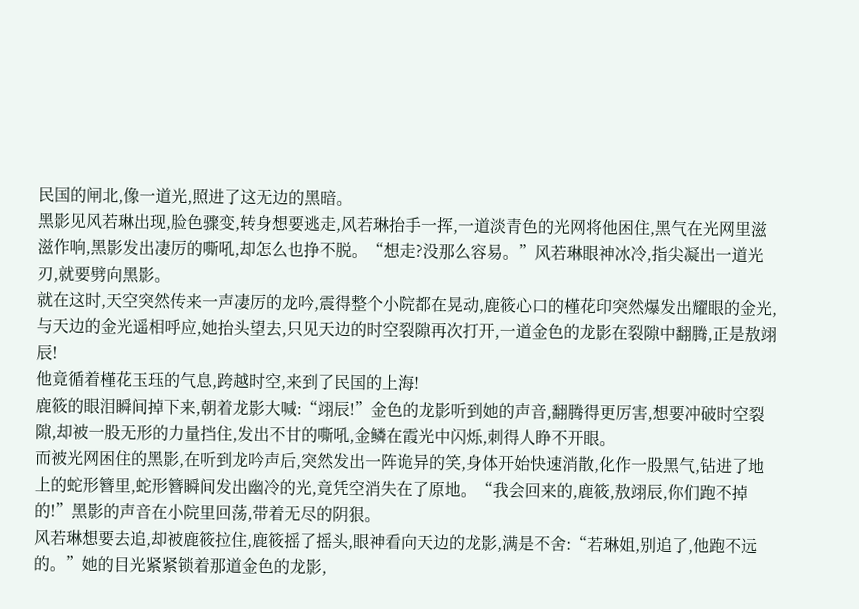民国的闸北,像一道光,照进了这无边的黑暗。
黑影见风若琳出现,脸色骤变,转身想要逃走,风若琳抬手一挥,一道淡青色的光网将他困住,黑气在光网里滋滋作响,黑影发出凄厉的嘶吼,却怎么也挣不脱。“想走?没那么容易。”风若琳眼神冰冷,指尖凝出一道光刃,就要劈向黑影。
就在这时,天空突然传来一声凄厉的龙吟,震得整个小院都在晃动,鹿筱心口的槿花印突然爆发出耀眼的金光,与天边的金光遥相呼应,她抬头望去,只见天边的时空裂隙再次打开,一道金色的龙影在裂隙中翻腾,正是敖翊辰!
他竟循着槿花玉珏的气息,跨越时空,来到了民国的上海!
鹿筱的眼泪瞬间掉下来,朝着龙影大喊:“翊辰!”金色的龙影听到她的声音,翻腾得更厉害,想要冲破时空裂隙,却被一股无形的力量挡住,发出不甘的嘶吼,金鳞在霞光中闪烁,刺得人睁不开眼。
而被光网困住的黑影,在听到龙吟声后,突然发出一阵诡异的笑,身体开始快速消散,化作一股黑气,钻进了地上的蛇形簪里,蛇形簪瞬间发出幽冷的光,竟凭空消失在了原地。“我会回来的,鹿筱,敖翊辰,你们跑不掉的!”黑影的声音在小院里回荡,带着无尽的阴狠。
风若琳想要去追,却被鹿筱拉住,鹿筱摇了摇头,眼神看向天边的龙影,满是不舍:“若琳姐,别追了,他跑不远的。”她的目光紧紧锁着那道金色的龙影,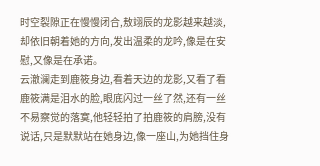时空裂隙正在慢慢闭合,敖翊辰的龙影越来越淡,却依旧朝着她的方向,发出温柔的龙吟,像是在安慰,又像是在承诺。
云澈澜走到鹿筱身边,看着天边的龙影,又看了看鹿筱满是泪水的脸,眼底闪过一丝了然,还有一丝不易察觉的落寞,他轻轻拍了拍鹿筱的肩膀,没有说话,只是默默站在她身边,像一座山,为她挡住身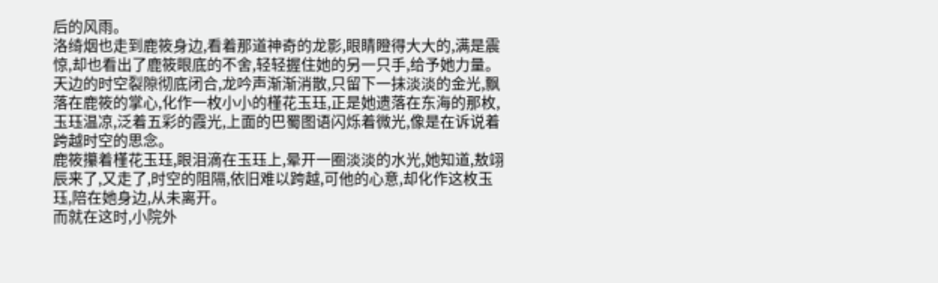后的风雨。
洛绮烟也走到鹿筱身边,看着那道神奇的龙影,眼睛瞪得大大的,满是震惊,却也看出了鹿筱眼底的不舍,轻轻握住她的另一只手,给予她力量。
天边的时空裂隙彻底闭合,龙吟声渐渐消散,只留下一抹淡淡的金光,飘落在鹿筱的掌心,化作一枚小小的槿花玉珏,正是她遗落在东海的那枚,玉珏温凉,泛着五彩的霞光,上面的巴蜀图语闪烁着微光,像是在诉说着跨越时空的思念。
鹿筱攥着槿花玉珏,眼泪滴在玉珏上,晕开一圈淡淡的水光,她知道,敖翊辰来了,又走了,时空的阻隔,依旧难以跨越,可他的心意,却化作这枚玉珏,陪在她身边,从未离开。
而就在这时,小院外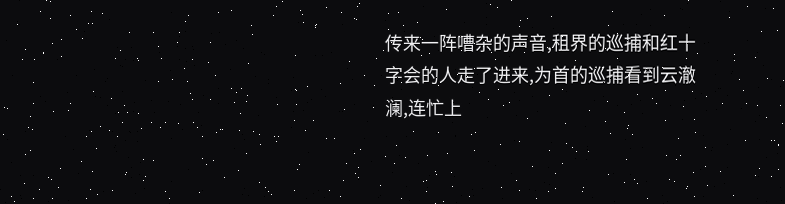传来一阵嘈杂的声音,租界的巡捕和红十字会的人走了进来,为首的巡捕看到云澈澜,连忙上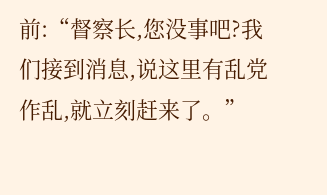前:“督察长,您没事吧?我们接到消息,说这里有乱党作乱,就立刻赶来了。”